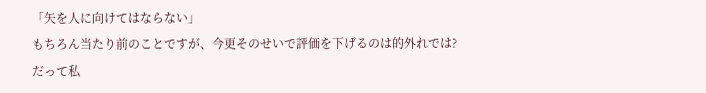「矢を人に向けてはならない」
もちろん当たり前のことですが、今更そのせいで評価を下げるのは的外れでは?
だって私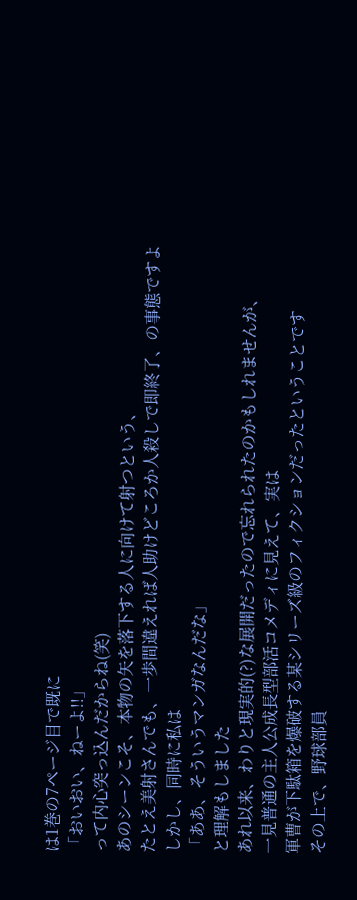は1巻の7ページ目で既に
「おいおい、ねーよ!!」
って内心突っ込んだからね(笑)
あのシーンこそ、本物の矢を落下する人に向けて射つという、
たとえ美射さんでも、一歩間違えれば人助けどころか人殺しで即終了、の事態ですよ
しかし、同時に私は
「ああ、そういうマンガなんだな」
と理解もしました
あれ以来、わりと現実的(?)な展開だったので忘れられたのかもしれませんが、
一見普通の主人公成長型部活コメディに見えて、実は
軍曹が下駄箱を爆破する某シリーズ級のフィクションだったということです
その上で、野球部員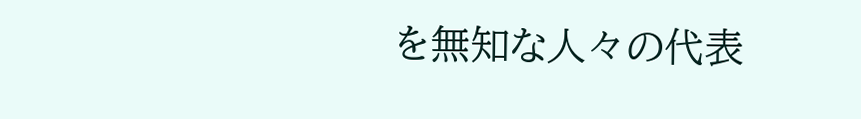を無知な人々の代表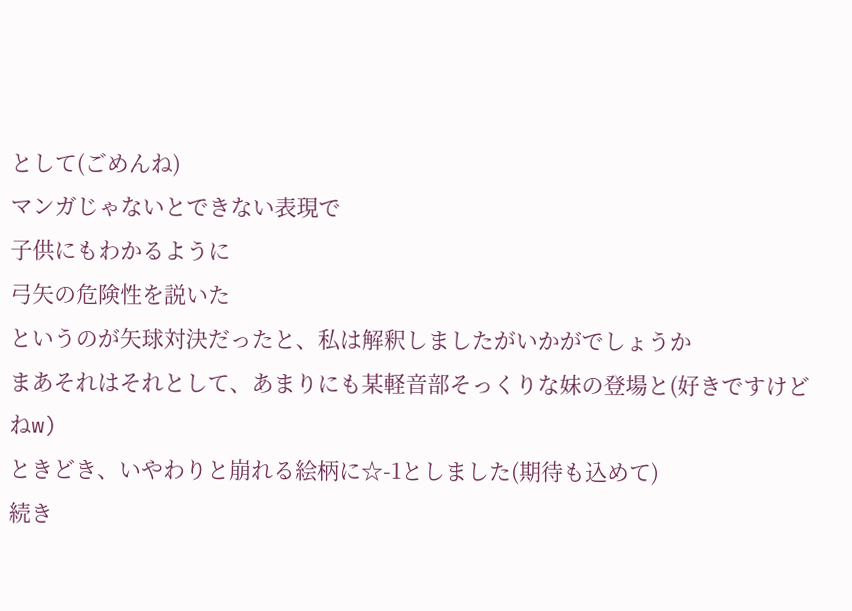として(ごめんね)
マンガじゃないとできない表現で
子供にもわかるように
弓矢の危険性を説いた
というのが矢球対決だったと、私は解釈しましたがいかがでしょうか
まあそれはそれとして、あまりにも某軽音部そっくりな妹の登場と(好きですけどねw)
ときどき、いやわりと崩れる絵柄に☆-1としました(期待も込めて)
続き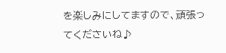を楽しみにしてますので、頑張ってくださいね♪